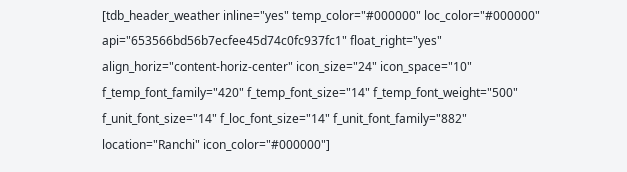[tdb_header_weather inline="yes" temp_color="#000000" loc_color="#000000" api="653566bd56b7ecfee45d74c0fc937fc1" float_right="yes" align_horiz="content-horiz-center" icon_size="24" icon_space="10" f_temp_font_family="420" f_temp_font_size="14" f_temp_font_weight="500" f_unit_font_size="14" f_loc_font_size="14" f_unit_font_family="882" location="Ranchi" icon_color="#000000"]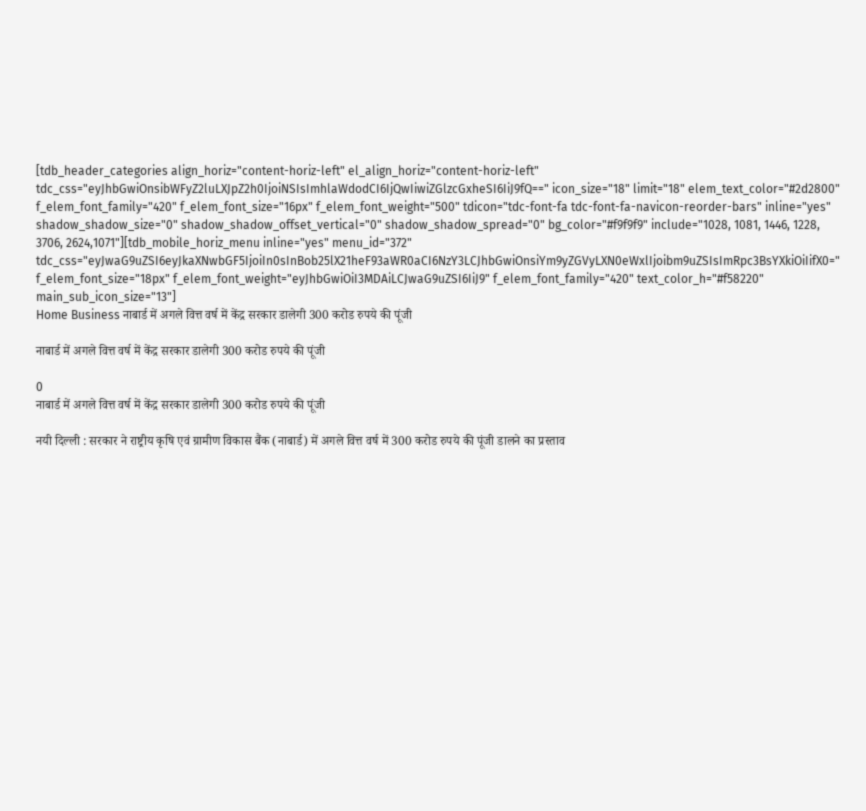[tdb_header_categories align_horiz="content-horiz-left" el_align_horiz="content-horiz-left" tdc_css="eyJhbGwiOnsibWFyZ2luLXJpZ2h0IjoiNSIsImhlaWdodCI6IjQwIiwiZGlzcGxheSI6IiJ9fQ==" icon_size="18" limit="18" elem_text_color="#2d2800" f_elem_font_family="420" f_elem_font_size="16px" f_elem_font_weight="500" tdicon="tdc-font-fa tdc-font-fa-navicon-reorder-bars" inline="yes" shadow_shadow_size="0" shadow_shadow_offset_vertical="0" shadow_shadow_spread="0" bg_color="#f9f9f9" include="1028, 1081, 1446, 1228, 3706, 2624,1071"][tdb_mobile_horiz_menu inline="yes" menu_id="372" tdc_css="eyJwaG9uZSI6eyJkaXNwbGF5IjoiIn0sInBob25lX21heF93aWR0aCI6NzY3LCJhbGwiOnsiYm9yZGVyLXN0eWxlIjoibm9uZSIsImRpc3BsYXkiOiIifX0=" f_elem_font_size="18px" f_elem_font_weight="eyJhbGwiOiI3MDAiLCJwaG9uZSI6IiJ9" f_elem_font_family="420" text_color_h="#f58220" main_sub_icon_size="13"]
Home Business नाबार्ड में अगले वित्त वर्ष में केंद्र सरकार डालेगी 300 करोड रुपये की पूंजी

नाबार्ड में अगले वित्त वर्ष में केंद्र सरकार डालेगी 300 करोड रुपये की पूंजी

0
नाबार्ड में अगले वित्त वर्ष में केंद्र सरकार डालेगी 300 करोड रुपये की पूंजी

नयी दिल्ली : सरकार ने राष्ट्रीय कृषि एवं ग्रामीण विकास बैंक (नाबार्ड) में अगले वित्त वर्ष में 300 करोड रुपये की पूंजी डालने का प्रस्ताव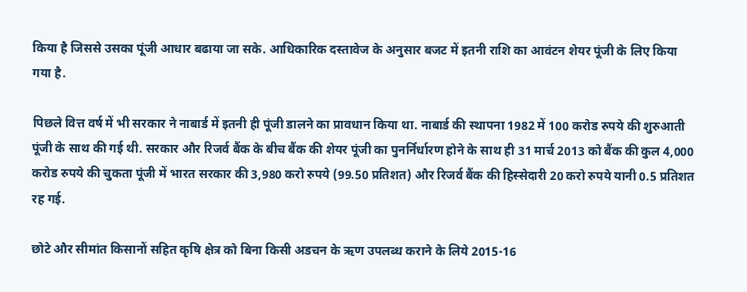किया है जिससे उसका पूंजी आधार बढाया जा सके. आधिकारिक दस्तावेज के अनुसार बजट में इतनी राशि का आवंटन शेयर पूंजी के लिए किया गया है.

पिछले वित्त वर्ष में भी सरकार ने नाबार्ड में इतनी ही पूंजी डालने का प्रावधान किया था. नाबार्ड की स्थापना 1982 में 100 करोड रुपये की शुरुआती पूंजी के साथ की गई थी. सरकार और रिजर्व बैंक के बीच बैंक की शेयर पूंजी का पुनर्निर्धारण होने के साथ ही 31 मार्च 2013 को बैंक की कुल 4,000 करोड रुपये की चुकता पूंजी में भारत सरकार की 3,980 करो रुपये (99.50 प्रतिशत) और रिजर्व बैंक की हिस्सेदारी 20 करो रुपये यानी 0.5 प्रतिशत रह गई.

छोटे और सीमांत किसानों सहित कृषि क्षेत्र को बिना किसी अडचन के ऋण उपलब्ध कराने के लिये 2015-16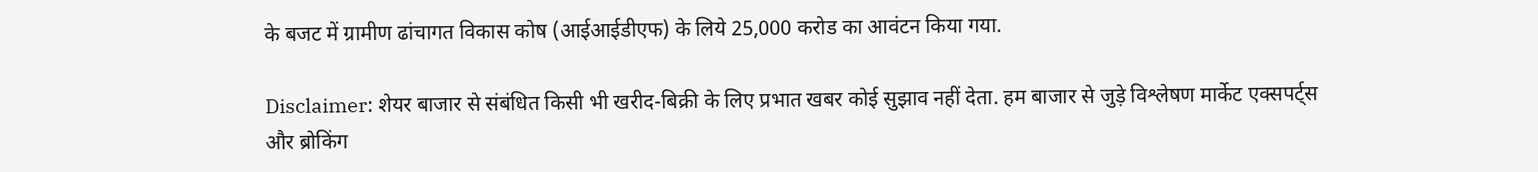के बजट में ग्रामीण ढांचागत विकास कोष (आईआईडीएफ) के लिये 25,000 करोड का आवंटन किया गया.

Disclaimer: शेयर बाजार से संबंधित किसी भी खरीद-बिक्री के लिए प्रभात खबर कोई सुझाव नहीं देता. हम बाजार से जुड़े विश्लेषण मार्केट एक्सपर्ट्स और ब्रोकिंग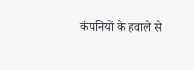कंपनियों के हवाले से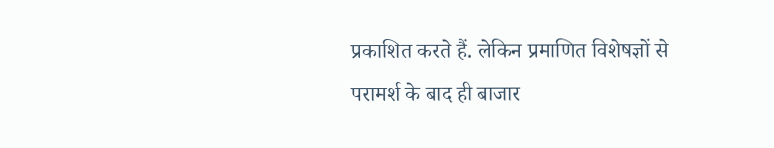प्रकाशित करते हैं. लेकिन प्रमाणित विशेषज्ञों से परामर्श के बाद ही बाजार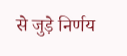से जुड़े निर्णय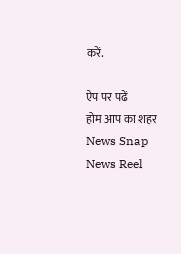करें.

ऐप पर पढें
होम आप का शहर
News Snap News Reel